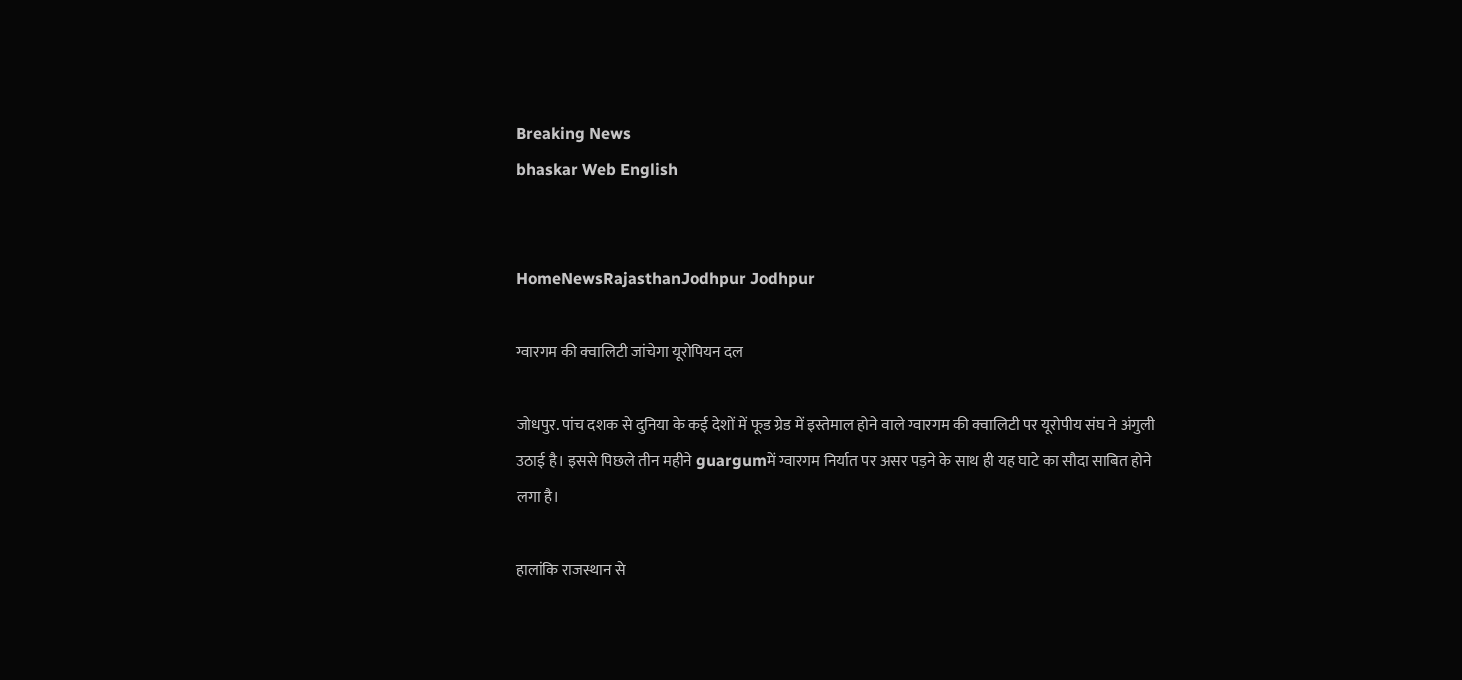Breaking News
bhaskar Web English


HomeNewsRajasthanJodhpur Jodhpur

ग्वारगम की क्वालिटी जांचेगा यूरोपियन दल

जोधपुर. पांच दशक से दुनिया के कई देशों में फूड ग्रेड में इस्तेमाल होने वाले ग्वारगम की क्वालिटी पर यूरोपीय संघ ने अंगुली उठाई है। इससे पिछले तीन महीने guargumमें ग्वारगम निर्यात पर असर पड़ने के साथ ही यह घाटे का सौदा साबित होने लगा है।

हालांकि राजस्थान से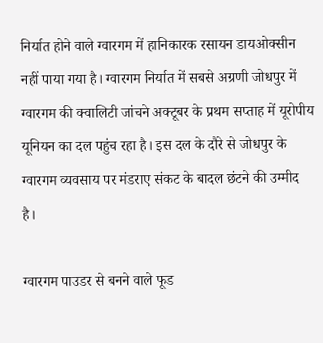निर्यात होने वाले ग्वारगम में हानिकारक रसायन डायओक्सीन नहीं पाया गया है। ग्वारगम निर्यात में सबसे अग्रणी जोधपुर में ग्वारगम की क्वालिटी जांचने अक्टूबर के प्रथम सप्ताह में यूरोपीय यूनियन का दल पहुंच रहा है। इस दल के दौरे से जोधपुर के ग्वारगम व्यवसाय पर मंडराए संकट के बादल छंटने की उम्मीद है।

ग्वारगम पाउडर से बनने वाले फूड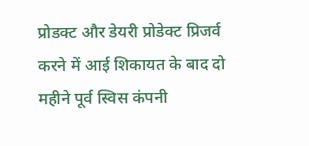प्रोडक्ट और डेयरी प्रोडेक्ट प्रिजर्व करने में आई शिकायत के बाद दो महीने पूर्व स्विस कंपनी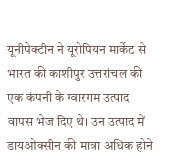यूनीपेक्टीन ने यूरोपियन मार्केट से भारत की काशीपुर उत्तरांचल की एक कंपनी के ग्वारगम उत्पाद वापस भेज दिए थे। उन उत्पाद में डायओक्सीन की मात्रा अधिक होने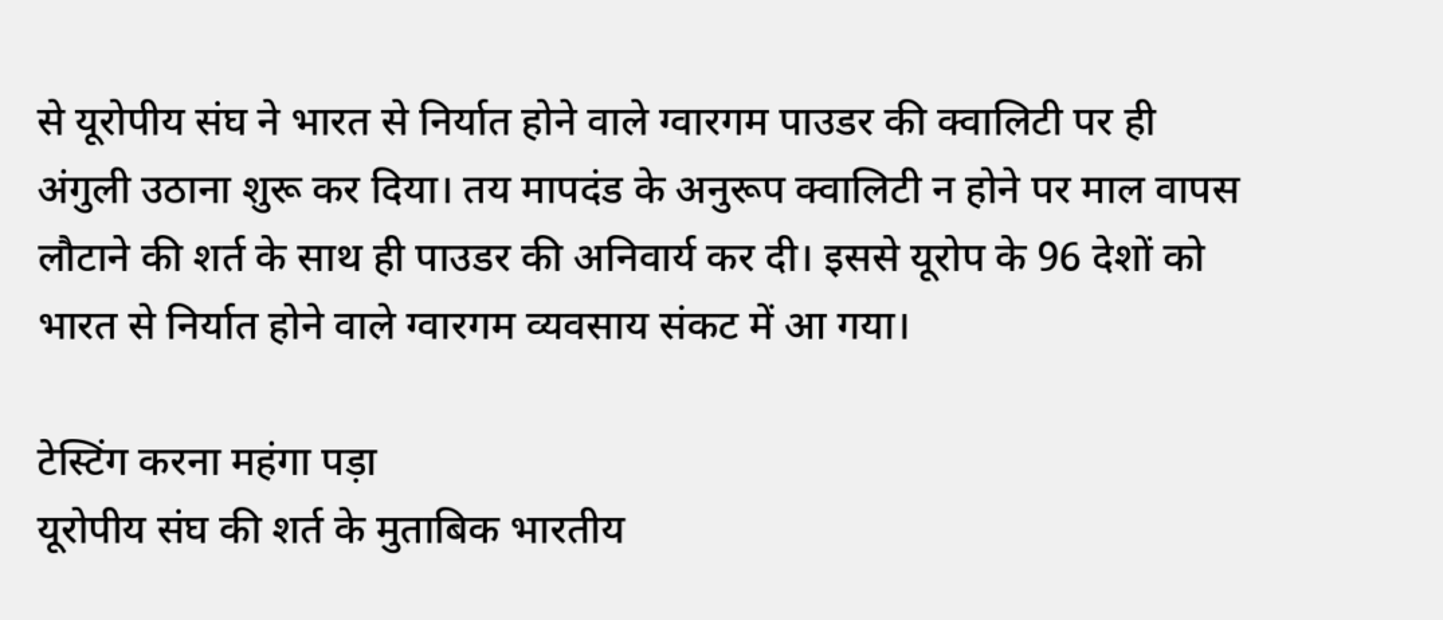से यूरोपीय संघ ने भारत से निर्यात होने वाले ग्वारगम पाउडर की क्वालिटी पर ही अंगुली उठाना शुरू कर दिया। तय मापदंड के अनुरूप क्वालिटी न होने पर माल वापस लौटाने की शर्त के साथ ही पाउडर की अनिवार्य कर दी। इससे यूरोप के 96 देशों को भारत से निर्यात होने वाले ग्वारगम व्यवसाय संकट में आ गया।

टेस्टिंग करना महंगा पड़ा
यूरोपीय संघ की शर्त के मुताबिक भारतीय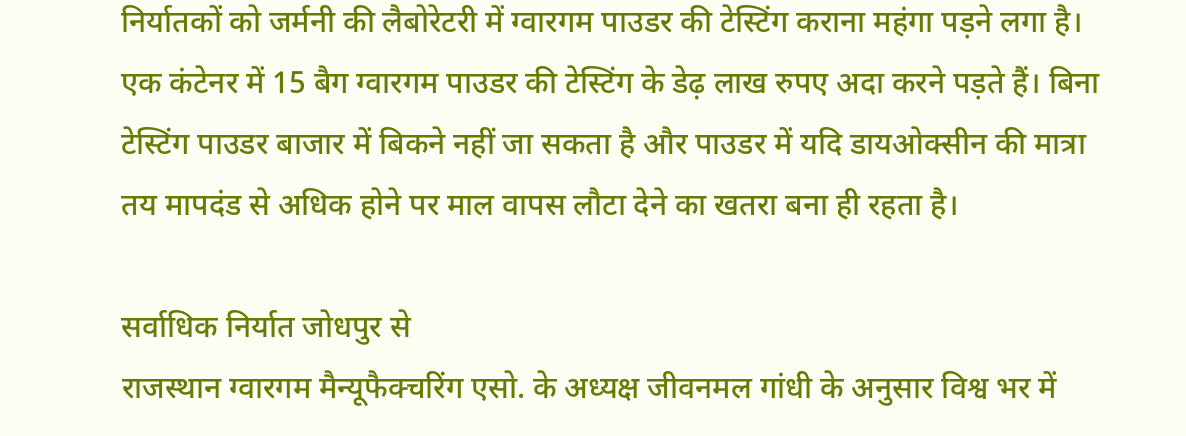निर्यातकों को जर्मनी की लैबोरेटरी में ग्वारगम पाउडर की टेस्टिंग कराना महंगा पड़ने लगा है। एक कंटेनर में 15 बैग ग्वारगम पाउडर की टेस्टिंग के डेढ़ लाख रुपए अदा करने पड़ते हैं। बिना टेस्टिंग पाउडर बाजार में बिकने नहीं जा सकता है और पाउडर में यदि डायओक्सीन की मात्रा तय मापदंड से अधिक होने पर माल वापस लौटा देने का खतरा बना ही रहता है।

सर्वाधिक निर्यात जोधपुर से
राजस्थान ग्वारगम मैन्यूफैक्चरिंग एसो. के अध्यक्ष जीवनमल गांधी के अनुसार विश्व भर में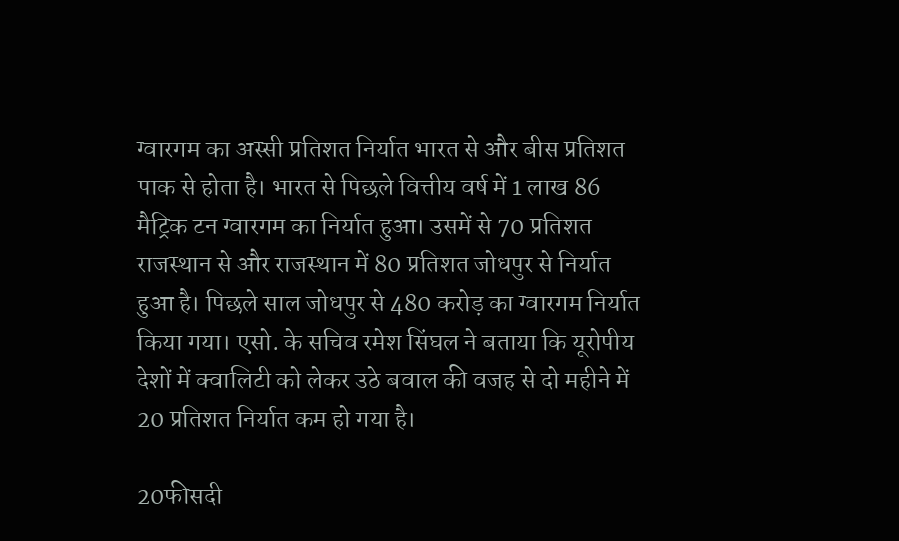ग्वारगम का अस्सी प्रतिशत निर्यात भारत से और बीस प्रतिशत पाक से होता है। भारत से पिछले वित्तीय वर्ष में 1 लाख 86 मैट्रिक टन ग्वारगम का निर्यात हुआ। उसमें से 70 प्रतिशत राजस्थान से और राजस्थान में 80 प्रतिशत जोधपुर से निर्यात हुआ है। पिछले साल जोधपुर से 480 करोड़ का ग्वारगम निर्यात किया गया। एसो. के सचिव रमेश सिंघल ने बताया कि यूरोपीय देशों में क्वालिटी को लेकर उठे बवाल की वजह से दो महीने में 20 प्रतिशत निर्यात कम हो गया है।

20फीसदी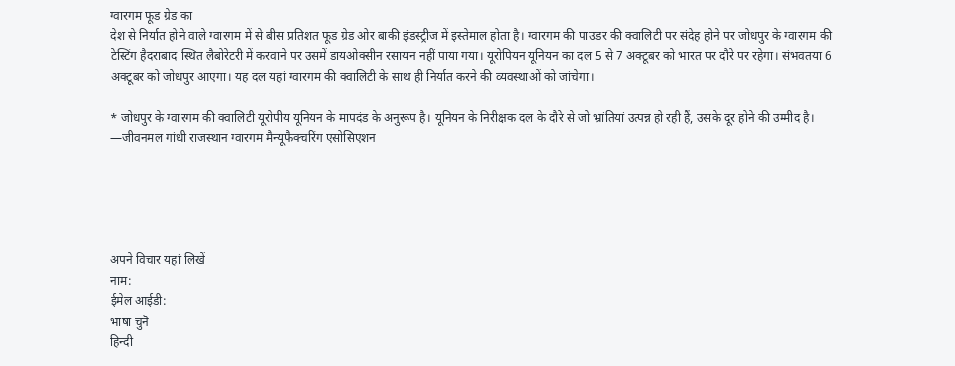ग्वारगम फूड ग्रेड का
देश से निर्यात होने वाले ग्वारगम में से बीस प्रतिशत फूड ग्रेड ओर बाकी इंडस्ट्रीज में इस्तेमाल होता है। ग्वारगम की पाउडर की क्वालिटी पर संदेह होने पर जोधपुर के ग्वारगम की टेस्टिंग हैदराबाद स्थित लैबोरेटरी में करवाने पर उसमें डायओक्सीन रसायन नहीं पाया गया। यूरोपियन यूनियन का दल 5 से 7 अक्टूबर को भारत पर दौरे पर रहेगा। संभवतया 6 अक्टूबर को जोधपुर आएगा। यह दल यहां ग्वारगम की क्वालिटी के साथ ही निर्यात करने की व्यवस्थाओं को जांचेगा।

* जोधपुर के ग्वारगम की क्वालिटी यूरोपीय यूनियन के मापदंड के अनुरूप है। यूनियन के निरीक्षक दल के दौरे से जो भ्रांतियां उत्पन्न हो रही हैं, उसके दूर होने की उम्मीद है।
—जीवनमल गांधी राजस्थान ग्वारगम मैन्यूफैक्चरिंग एसोसिएशन





अपने विचार यहां लिखें
नाम:
ईमेल आईडी:
भाषा चुनॆ
हिन्दी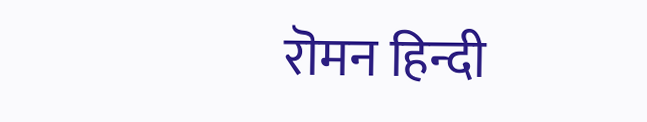रॊमन‌ हिन्दी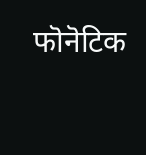फॊनॆटिक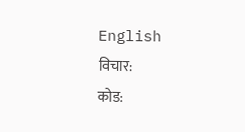English
विचार:
कोड: